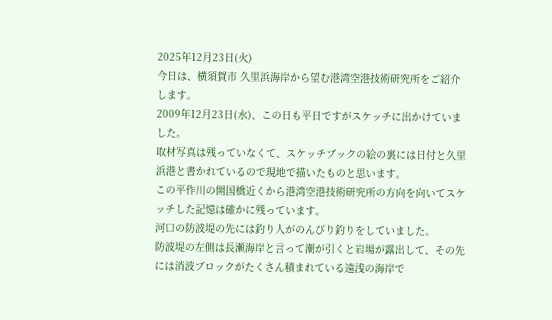2025年12月23日(火)
今日は、横須賀市 久里浜海岸から望む港湾空港技術研究所をご紹介します。
2009年12月23日(水)、この日も平日ですがスケッチに出かけていました。
取材写真は残っていなくて、スケッチブックの絵の裏には日付と久里浜港と書かれているので現地で描いたものと思います。
この平作川の開国橋近くから港湾空港技術研究所の方向を向いてスケッチした記憶は確かに残っています。
河口の防波堤の先には釣り人がのんびり釣りをしていました。
防波堤の左側は長瀬海岸と言って潮が引くと岩場が露出して、その先には消波ブロックがたくさん積まれている遠浅の海岸で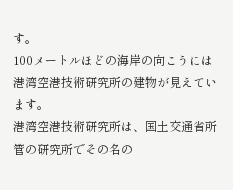す。
100メートルほどの海岸の向こうには港湾空港技術研究所の建物が見えています。
港湾空港技術研究所は、国土交通省所管の研究所でその名の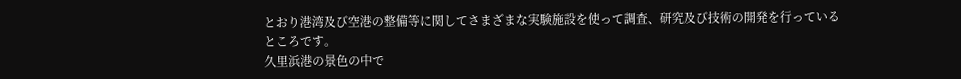とおり港湾及び空港の整備等に関してさまざまな実験施設を使って調査、研究及び技術の開発を行っているところです。
久里浜港の景色の中で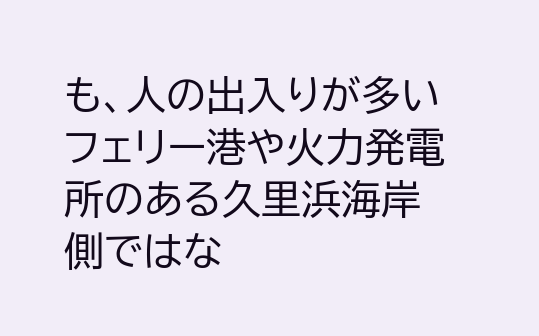も、人の出入りが多いフェリー港や火力発電所のある久里浜海岸側ではな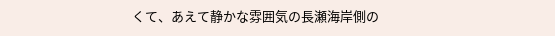くて、あえて静かな雰囲気の長瀬海岸側の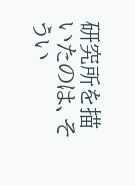研究所を描いたのは、そうい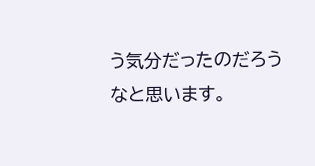う気分だったのだろうなと思います。